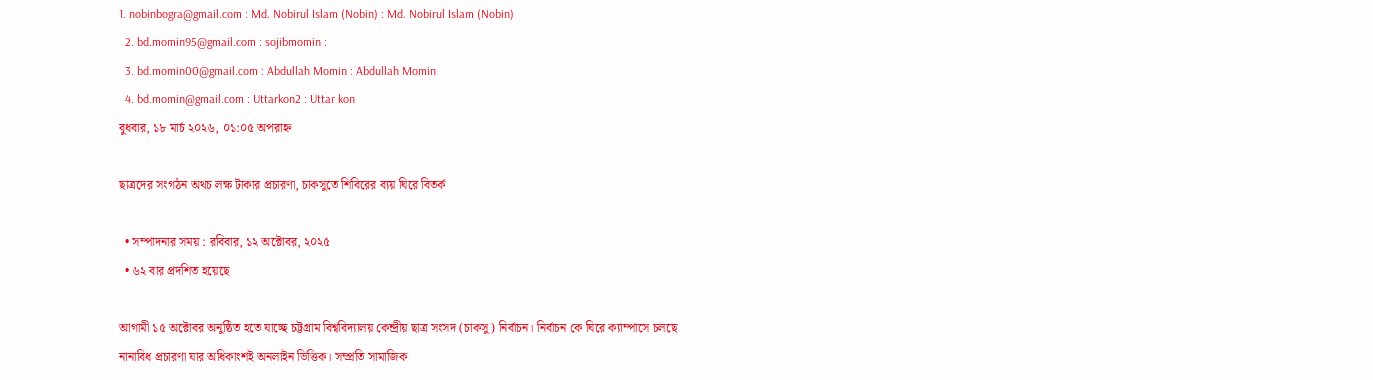1. nobinbogra@gmail.com : Md. Nobirul Islam (Nobin) : Md. Nobirul Islam (Nobin)
  2. bd.momin95@gmail.com : sojibmomin :
  3. bd.momin00@gmail.com : Abdullah Momin : Abdullah Momin
  4. bd.momin@gmail.com : Uttarkon2 : Uttar kon
বুধবার, ১৮ মার্চ ২০২৬, ০১:০৫ অপরাহ্ন

ছাত্রদের সংগঠন অথচ লক্ষ টাকার প্রচারণা, চাকসুতে শিবিরের ব্যয় ঘিরে বিতর্ক

  • সম্পাদনার সময় : রবিবার, ১২ অক্টোবর, ২০২৫
  • ৬২ বার প্রদশিত হয়েছে

আগামী ১৫ অক্টোবর অনুষ্ঠিত হতে যাচ্ছে চট্টগ্রাম বিশ্ববিদ্যালয় কেন্দ্রীয় ছাত্র সংসদ (চাকসু) নির্বাচন। নির্বাচন কে ঘিরে ক্যাম্পাসে চলছে নানাবিধ প্রচারণা যার অধিকাংশই অনলাইন ভিত্তিক। সম্প্রতি সামাজিক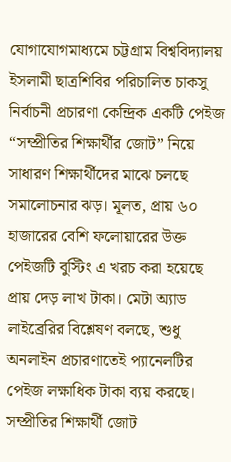যোগাযোগমাধ্যমে চট্টগ্রাম বিশ্ববিদ্যালয় ইসলামী ছাত্রশিবির পরিচালিত চাকসু নির্বাচনী প্রচারণা কেন্দ্রিক একটি পেইজ “সম্প্রীতির শিক্ষার্থীর জোট” নিয়ে সাধারণ শিক্ষার্থীদের মাঝে চলছে সমালোচনার ঝড়। মূলত, প্রায় ৬০ হাজারের বেশি ফলোয়ারের উক্ত পেইজটি বুস্টিং এ খরচ করা হয়েছে প্রায় দেড় লাখ টাকা। মেটা অ্যাড লাইব্রেরির বিশ্লেষণ বলছে, শুধু অনলাইন প্রচারণাতেই প্যানেলটির পেইজ লক্ষাধিক টাকা ব্যয় করছে। সম্প্রীতির শিক্ষার্থী জোট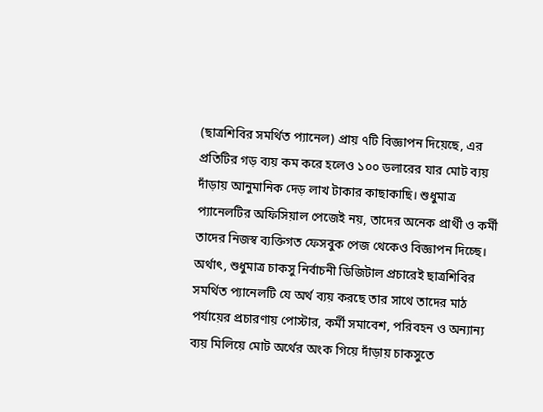(ছাত্রশিবির সমর্থিত প্যানেল) প্রায় ৭টি বিজ্ঞাপন দিয়েছে, এর প্রতিটির গড় ব্যয় কম করে হলেও ১০০ ডলারের যার মোট ব্যয় দাঁড়ায় আনুমানিক দেড় লাখ টাকার কাছাকাছি। শুধুমাত্র প্যানেলটির অফিসিয়াল পেজেই নয়, তাদের অনেক প্রার্থী ও কর্মী তাদের নিজস্ব ব্যক্তিগত ফেসবুক পেজ থেকেও বিজ্ঞাপন দিচ্ছে। অর্থাৎ, শুধুমাত্র চাকসু নির্বাচনী ডিজিটাল প্রচারেই ছাত্রশিবির সমর্থিত প্যানেলটি যে অর্থ ব্যয় করছে তার সাথে তাদের মাঠ পর্যায়ের প্রচারণায় পোস্টার, কর্মী সমাবেশ, পরিবহন ও অন্যান্য ব্যয় মিলিয়ে মোট অর্থের অংক গিয়ে দাঁড়ায় চাকসুতে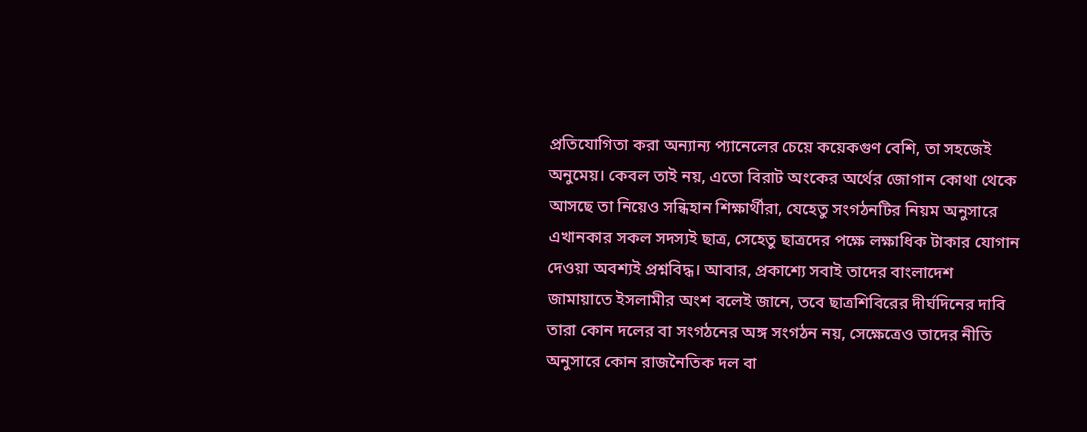প্রতিযোগিতা করা অন্যান্য প্যানেলের চেয়ে কয়েকগুণ বেশি, তা সহজেই অনুমেয়। কেবল তাই নয়, এতো বিরাট অংকের অর্থের জোগান কোথা থেকে আসছে তা নিয়েও সন্ধিহান শিক্ষার্থীরা, যেহেতু সংগঠনটির নিয়ম অনুসারে এখানকার সকল সদস্যই ছাত্র, সেহেতু ছাত্রদের পক্ষে লক্ষাধিক টাকার যোগান দেওয়া অবশ্যই প্রশ্নবিদ্ধ। আবার, প্রকাশ্যে সবাই তাদের বাংলাদেশ জামায়াতে ইসলামীর অংশ বলেই জানে, তবে ছাত্রশিবিরের দীর্ঘদিনের দাবি তারা কোন দলের বা সংগঠনের অঙ্গ সংগঠন নয়, সেক্ষেত্রেও তাদের নীতি অনুসারে কোন রাজনৈতিক দল বা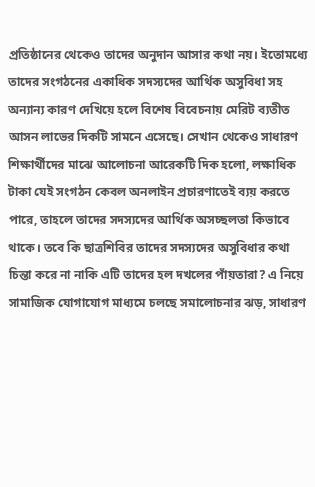প্রতিষ্ঠানের থেকেও তাদের অনুদান আসার কথা নয়। ইতোমধ্যে তাদের সংগঠনের একাধিক সদস্যদের আর্থিক অসুবিধা সহ অন্যান্য কারণ দেখিয়ে হলে বিশেষ বিবেচনায় মেরিট ব্যতীত আসন লাভের দিকটি সামনে এসেছে। সেখান থেকেও সাধারণ শিক্ষার্থীদের মাঝে আলোচনা আরেকটি দিক হলো, লক্ষাধিক টাকা যেই সংগঠন কেবল অনলাইন প্রচারণাতেই ব্যয় করতে পারে, তাহলে তাদের সদস্যদের আর্থিক অসচ্ছলতা কিভাবে থাকে। তবে কি ছাত্রশিবির তাদের সদস্যদের অসুবিধার কথা চিন্তা করে না নাকি এটি তাদের হল দখলের পাঁয়তারা? এ নিয়ে সামাজিক যোগাযোগ মাধ্যমে চলছে সমালোচনার ঝড়, সাধারণ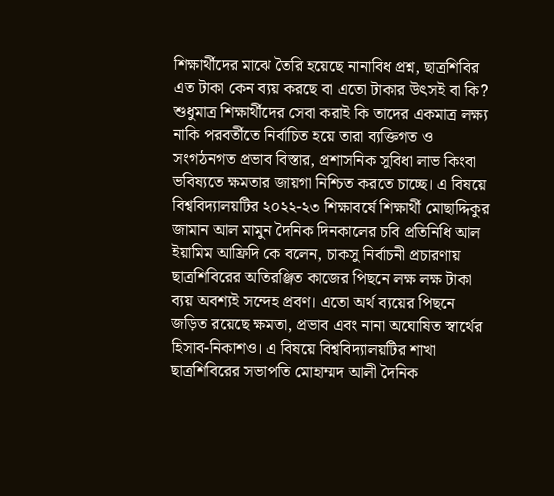শিক্ষার্থীদের মাঝে তৈরি হয়েছে নানাবিধ প্রশ্ন, ছাত্রশিবির এত টাকা কেন ব্যয় করছে বা এতো টাকার উৎসই বা কি? শুধুমাত্র শিক্ষার্থীদের সেবা করাই কি তাদের একমাত্র লক্ষ্য নাকি পরবর্তীতে নির্বাচিত হয়ে তারা ব্যক্তিগত ও সংগঠনগত প্রভাব বিস্তার, প্রশাসনিক সুবিধা লাভ কিংবা ভবিষ্যতে ক্ষমতার জায়গা নিশ্চিত করতে চাচ্ছে। এ বিষয়ে বিশ্ববিদ্যালয়টির ২০২২-২৩ শিক্ষাবর্ষে শিক্ষার্থী মোছাদ্দিকুর জামান আল মামুন দৈনিক দিনকালের চবি প্রতিনিধি আল ইয়ামিম আফ্রিদি কে বলেন, চাকসু নির্বাচনী প্রচারণায় ছাত্রশিবিরের অতিরঞ্জিত কাজের পিছনে লক্ষ লক্ষ টাকা ব্যয় অবশ্যই সন্দেহ প্রবণ। এতো অর্থ ব্যয়ের পিছনে জড়িত রয়েছে ক্ষমতা, প্রভাব এবং নানা অঘোষিত স্বার্থের হিসাব-নিকাশও। এ বিষয়ে বিশ্ববিদ্যালয়টির শাখা ছাত্রশিবিরের সভাপতি মোহাম্মদ আলী দৈনিক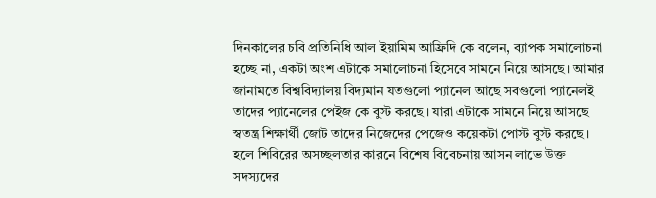দিনকালের চবি প্রতিনিধি আল ইয়ামিম আফ্রিদি কে বলেন, ব্যাপক সমালোচনা হচ্ছে না, একটা অংশ এটাকে সমালোচনা হিসেবে সামনে নিয়ে আসছে। আমার জানামতে বিশ্ববিদ্যালয় বিদ্যমান যতগুলো প্যানেল আছে সবগুলো প্যানেলই তাদের প্যানেলের পেইজ কে বুস্ট করছে। যারা এটাকে সামনে নিয়ে আসছে স্বতন্ত্র শিক্ষার্থী জোট তাদের নিজেদের পেজেও কয়েকটা পোস্ট বুস্ট করছে। হলে শিবিরের অসচ্ছলতার কারনে বিশেষ বিবেচনায় আসন লাভে উক্ত সদস্যদের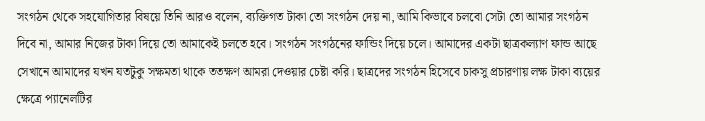সংগঠন থেকে সহযোগিতার বিষয়ে তিনি আরও বলেন, ব্যক্তিগত টাকা তো সংগঠন দেয় না, আমি কিভাবে চলবো সেটা তো আমার সংগঠন দিবে না, আমার নিজের টাকা দিয়ে তো আমাকেই চলতে হবে। সংগঠন সংগঠনের ফান্ডিং দিয়ে চলে। আমাদের একটা ছাত্রকল্যাণ ফান্ড আছে সেখানে আমাদের যখন যতটুকু সক্ষমতা থাকে ততক্ষণ আমরা দেওয়ার চেষ্টা করি। ছাত্রদের সংগঠন হিসেবে চাকসু প্রচারণায় লক্ষ টাকা ব্যয়ের ক্ষেত্রে প্যানেলটির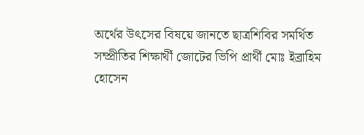অর্থের উৎসের বিষয়ে জানতে ছাত্রশিবির সমর্থিত সম্প্রীতির শিক্ষার্থী জোটের ভিপি প্রার্থী মোঃ ইব্রাহিম হোসেন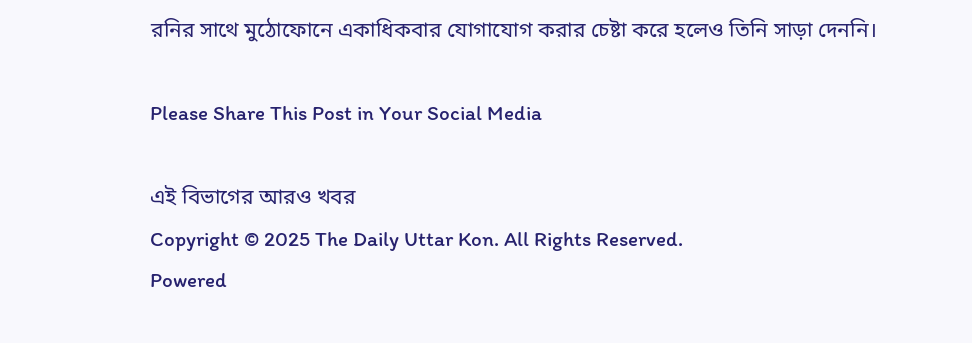রনির সাথে মুঠোফোনে একাধিকবার যোগাযোগ করার চেষ্টা করে হলেও তিনি সাড়া দেননি।

Please Share This Post in Your Social Media

এই বিভাগের আরও খবর
Copyright © 2025 The Daily Uttar Kon. All Rights Reserved.
Powered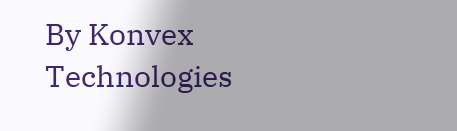By Konvex Technologies